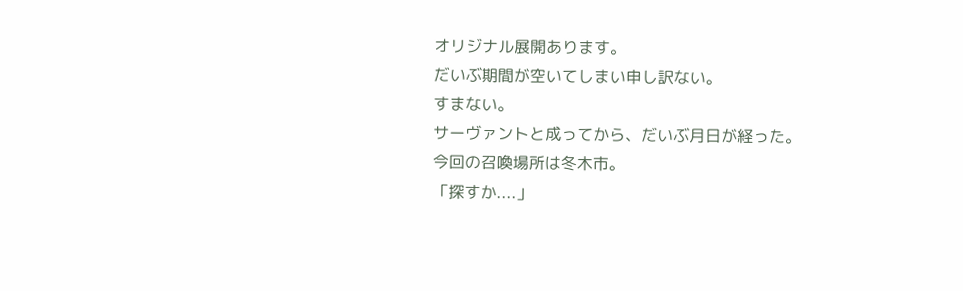オリジナル展開あります。
だいぶ期間が空いてしまい申し訳ない。
すまない。
サーヴァントと成ってから、だいぶ月日が経った。
今回の召喚場所は冬木市。
「探すか....」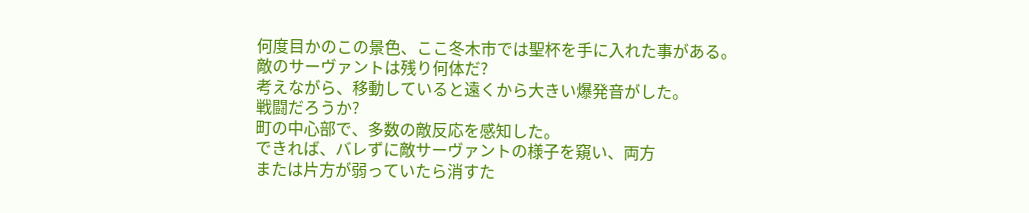何度目かのこの景色、ここ冬木市では聖杯を手に入れた事がある。
敵のサーヴァントは残り何体だ?
考えながら、移動していると遠くから大きい爆発音がした。
戦闘だろうか?
町の中心部で、多数の敵反応を感知した。
できれば、バレずに敵サーヴァントの様子を窺い、両方
または片方が弱っていたら消すた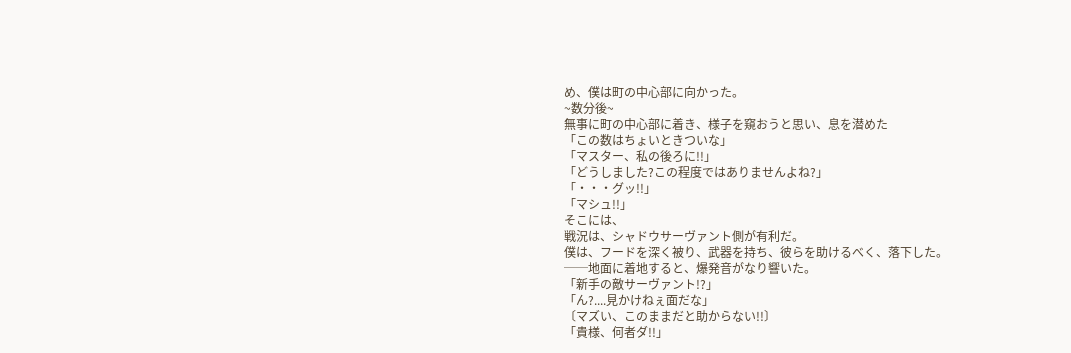め、僕は町の中心部に向かった。
~数分後~
無事に町の中心部に着き、様子を窺おうと思い、息を潜めた
「この数はちょいときついな」
「マスター、私の後ろに!!」
「どうしました?この程度ではありませんよね?」
「・・・グッ!!」
「マシュ!!」
そこには、
戦況は、シャドウサーヴァント側が有利だ。
僕は、フードを深く被り、武器を持ち、彼らを助けるべく、落下した。
──地面に着地すると、爆発音がなり響いた。
「新手の敵サーヴァント!?」
「ん?....見かけねぇ面だな」
〔マズい、このままだと助からない!!〕
「貴様、何者ダ!!」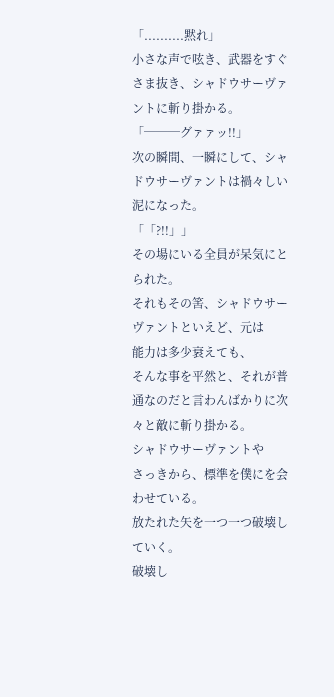「..........黙れ」
小さな声で呟き、武器をすぐさま抜き、シャドウサーヴァントに斬り掛かる。
「───グァァッ!!」
次の瞬間、一瞬にして、シャドウサーヴァントは禍々しい泥になった。
「「?!!」」
その場にいる全員が呆気にとられた。
それもその筈、シャドウサーヴァントといえど、元は
能力は多少衰えても、
そんな事を平然と、それが普通なのだと言わんばかりに次々と敵に斬り掛かる。
シャドウサーヴァントや
さっきから、標準を僕にを会わせている。
放たれた矢を一つ一つ破壊していく。
破壊し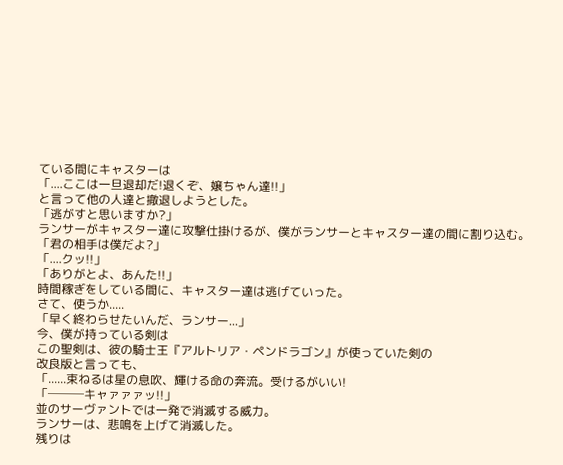ている間にキャスターは
「....ここは一旦退却だ!退くぞ、嬢ちゃん達!!」
と言って他の人達と撤退しようとした。
「逃がすと思いますか?」
ランサーがキャスター達に攻撃仕掛けるが、僕がランサーとキャスター達の間に割り込む。
「君の相手は僕だよ?」
「....クッ!!」
「ありがとよ、あんた!!」
時間稼ぎをしている間に、キャスター達は逃げていった。
さて、使うか.....
「早く終わらせたいんだ、ランサー...」
今、僕が持っている剣は
この聖剣は、彼の騎士王『アルトリア・ペンドラゴン』が使っていた剣の
改良版と言っても、
「......束ねるは星の息吹、輝ける命の奔流。受けるがいい!
「───キャァァァッ!!」
並のサーヴァントでは一発で消滅する威力。
ランサーは、悲鳴を上げて消滅した。
残りは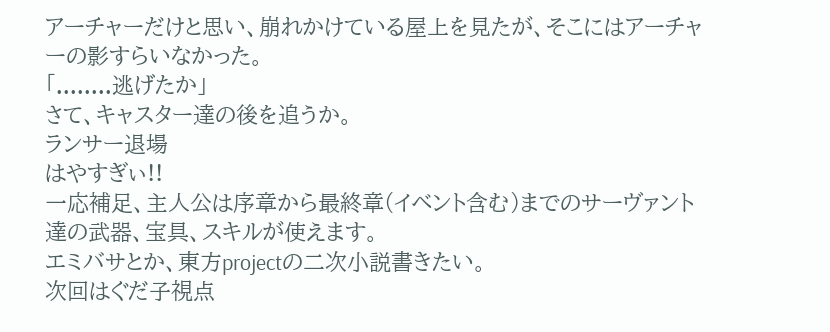アーチャーだけと思い、崩れかけている屋上を見たが、そこにはアーチャーの影すらいなかった。
「........逃げたか」
さて、キャスター達の後を追うか。
ランサー退場
はやすぎぃ!!
一応補足、主人公は序章から最終章(イベント含む)までのサーヴァント達の武器、宝具、スキルが使えます。
エミバサとか、東方projectの二次小説書きたい。
次回はぐだ子視点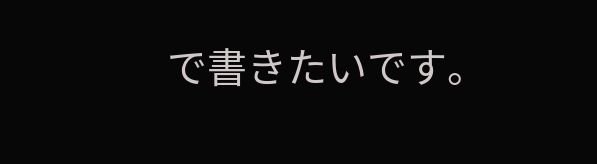で書きたいです。